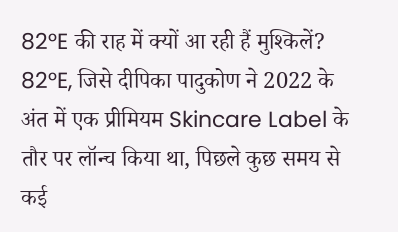82°E की राह में क्यों आ रही हैं मुश्किलें?
82°E, जिसे दीपिका पादुकोण ने 2022 के अंत में एक प्रीमियम Skincare Label के तौर पर लॉन्च किया था, पिछले कुछ समय से कई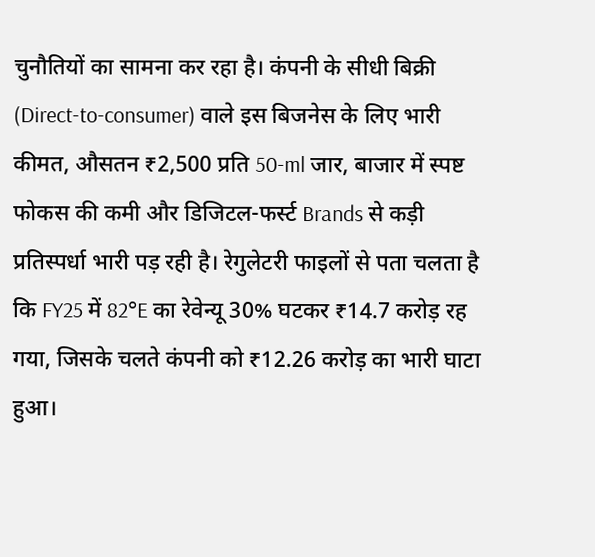चुनौतियों का सामना कर रहा है। कंपनी के सीधी बिक्री (Direct-to-consumer) वाले इस बिजनेस के लिए भारी कीमत, औसतन ₹2,500 प्रति 50-ml जार, बाजार में स्पष्ट फोकस की कमी और डिजिटल-फर्स्ट Brands से कड़ी प्रतिस्पर्धा भारी पड़ रही है। रेगुलेटरी फाइलों से पता चलता है कि FY25 में 82°E का रेवेन्यू 30% घटकर ₹14.7 करोड़ रह गया, जिसके चलते कंपनी को ₹12.26 करोड़ का भारी घाटा हुआ।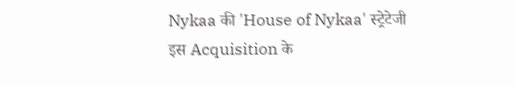Nykaa की 'House of Nykaa' स्ट्रेटेजी
इस Acquisition के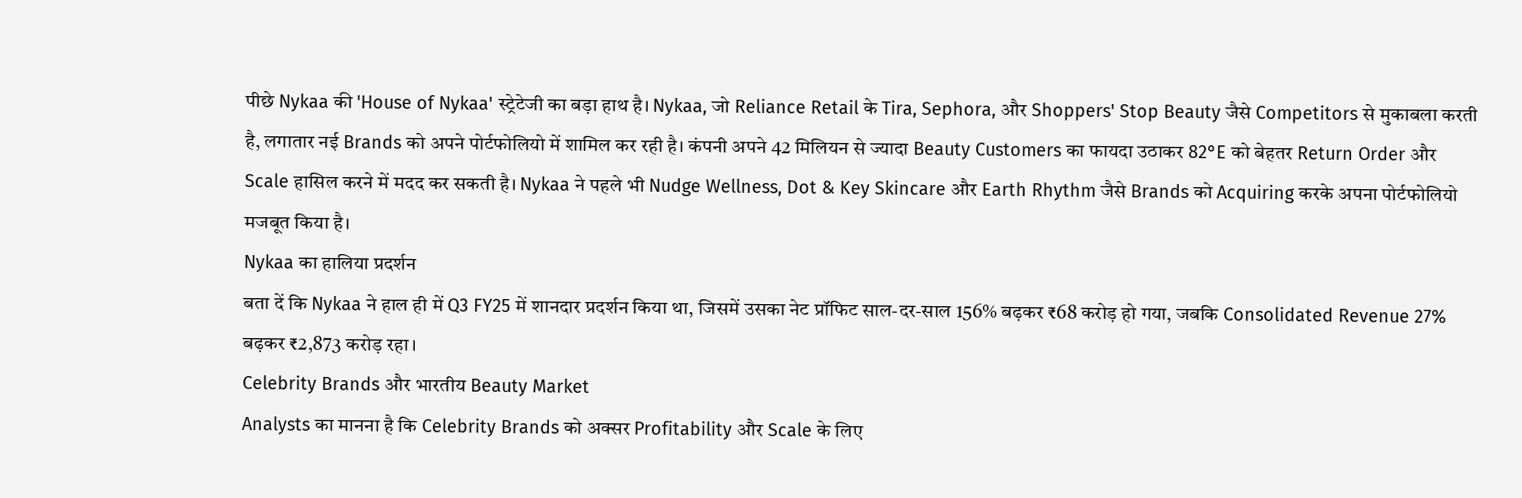पीछे Nykaa की 'House of Nykaa' स्ट्रेटेजी का बड़ा हाथ है। Nykaa, जो Reliance Retail के Tira, Sephora, और Shoppers' Stop Beauty जैसे Competitors से मुकाबला करती है, लगातार नई Brands को अपने पोर्टफोलियो में शामिल कर रही है। कंपनी अपने 42 मिलियन से ज्यादा Beauty Customers का फायदा उठाकर 82°E को बेहतर Return Order और Scale हासिल करने में मदद कर सकती है। Nykaa ने पहले भी Nudge Wellness, Dot & Key Skincare और Earth Rhythm जैसे Brands को Acquiring करके अपना पोर्टफोलियो मजबूत किया है।
Nykaa का हालिया प्रदर्शन
बता दें कि Nykaa ने हाल ही में Q3 FY25 में शानदार प्रदर्शन किया था, जिसमें उसका नेट प्रॉफिट साल-दर-साल 156% बढ़कर ₹68 करोड़ हो गया, जबकि Consolidated Revenue 27% बढ़कर ₹2,873 करोड़ रहा।
Celebrity Brands और भारतीय Beauty Market
Analysts का मानना है कि Celebrity Brands को अक्सर Profitability और Scale के लिए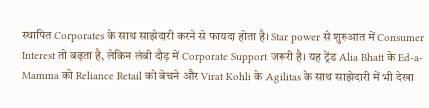स्थापित Corporates के साथ साझेदारी करने से फायदा होता है। Star power से शुरुआत में Consumer Interest तो बढ़ता है, लेकिन लंबी दौड़ में Corporate Support जरूरी है। यह ट्रेंड Alia Bhatt के Ed-a-Mamma को Reliance Retail को बेचने और Virat Kohli के Agilitas के साथ साझेदारी में भी देखा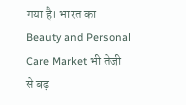गया है। भारत का Beauty and Personal Care Market भी तेजी से बढ़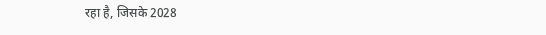रहा है, जिसके 2028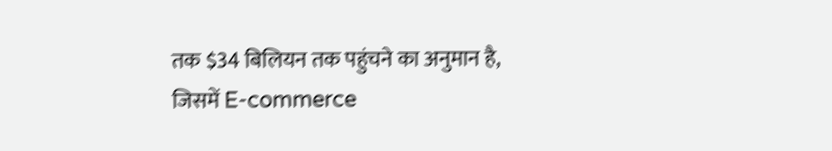तक $34 बिलियन तक पहुंचने का अनुमान है, जिसमें E-commerce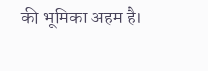की भूमिका अहम है।